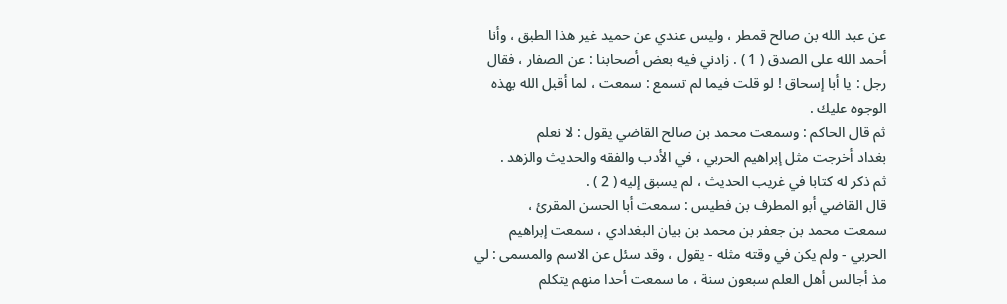عن عبد الله بن صالح قمطر ، وليس عندي عن حميد غير هذا الطبق ، وأنا
أحمد الله على الصدق ( 1 ) . زادني فيه بعض أصحابنا : عن الصفار ، فقال
رجل : يا أبا إسحاق ! لو قلت فيما لم تسمع : سمعت ، لما أقبل الله بهذه
الوجوه عليك .
ثم قال الحاكم : وسمعت محمد بن صالح القاضي يقول : لا نعلم
بغداد أخرجت مثل إبراهيم الحربي ، في الأدب والفقه والحديث والزهد .
ثم ذكر له كتابا في غريب الحديث ، لم يسبق إليه ( 2 ) .
قال القاضي أبو المطرف بن فطيس : سمعت أبا الحسن المقرئ ،
سمعت محمد بن جعفر بن محمد بن بيان البغدادي ، سمعت إبراهيم
الحربي - ولم يكن في وقته مثله - يقول ، وقد سئل عن الاسم والمسمى : لي
مذ أجالس أهل العلم سبعون سنة ، ما سمعت أحدا منهم يتكلم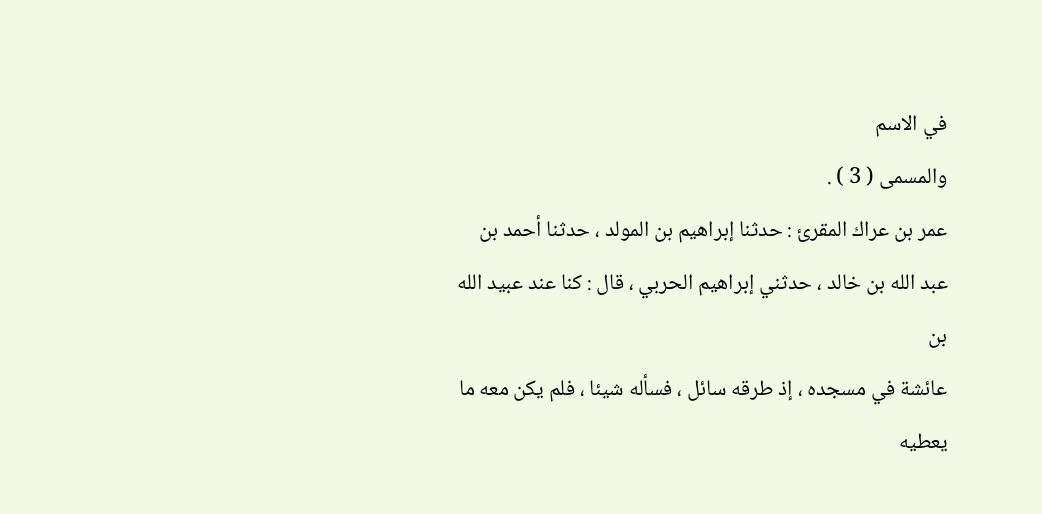في الاسم
والمسمى ( 3 ) .
عمر بن عراك المقرئ : حدثنا إبراهيم بن المولد ، حدثنا أحمد بن
عبد الله بن خالد ، حدثني إبراهيم الحربي ، قال : كنا عند عبيد الله بن
عائشة في مسجده ، إذ طرقه سائل ، فسأله شيئا ، فلم يكن معه ما يعطيه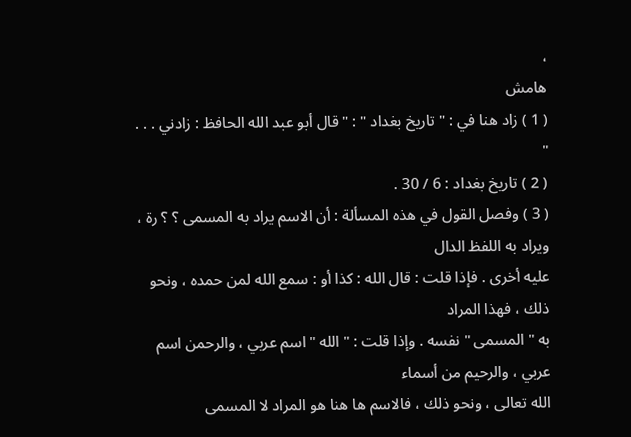،
هامش
( 1 ) زاد هنا في : " تاريخ بغداد " : " قال أبو عبد الله الحافظ : زادني . . . "
( 2 ) تاريخ بغداد : 6 / 30 .
( 3 ) وفصل القول في هذه المسألة : أن الاسم يراد به المسمى ؟ ؟ رة ، ويراد به اللفظ الدال
عليه أخرى . فإذا قلت : قال الله : كذا أو : سمع الله لمن حمده ، ونحو ذلك ، فهذا المراد
به " المسمى " نفسه . وإذا قلت : " الله " اسم عربي ، والرحمن اسم عربي ، والرحيم من أسماء
الله تعالى ، ونحو ذلك ، فالاسم ها هنا هو المراد لا المسمى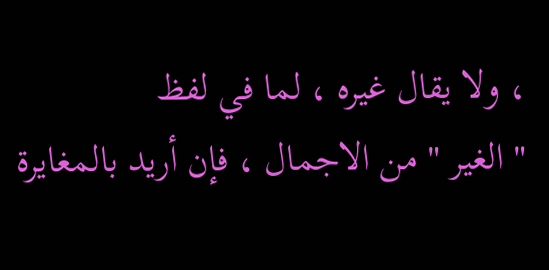، ولا يقال غيره ، لما في لفظ
" الغير " من الاجمال ، فإن أريد بالمغايرة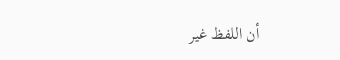أن اللفظ غير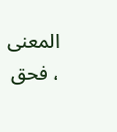المعنى ، فحق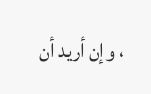، وإن أريد أن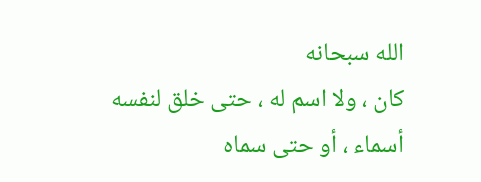الله سبحانه
كان ، ولا اسم له ، حتى خلق لنفسه أسماء ، أو حتى سماه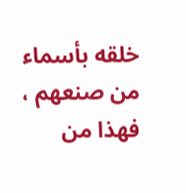خلقه بأسماء من صنعهم ، فهذا من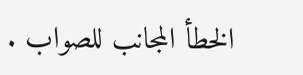الخطأ المجانب للصواب .